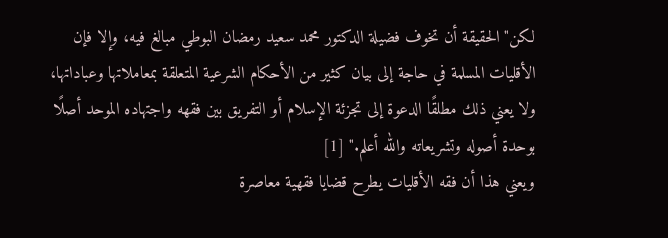لكن"الحقيقة أن تخوف فضيلة الدكتور محمد سعيد رمضان البوطي مبالغ فيه، وإلا فإن الأقليات المسلمة في حاجة إلى بيان كثير من الأحكام الشرعية المتعلقة بمعاملاتها وعباداتها، ولا يعني ذلك مطلقًا الدعوة إلى تجزئة الإسلام أو التفريق بين فقهه واجتهاده الموحد أصلًا بوحدة أصوله وتشريعاته والله أعلم." [1]
ويعني هذا أن فقه الأقليات يطرح قضايا فقهية معاصرة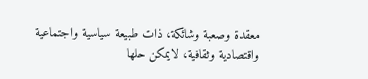معقدة وصعبة وشائكة، ذات طبيعة سياسية واجتماعية واقتصادية وثقافية، لايمكن حلها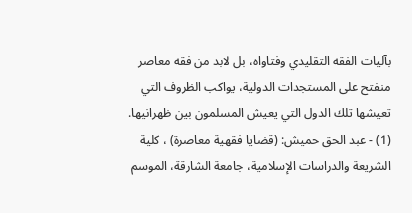بآليات الفقه التقليدي وفتاواه، بل لابد من فقه معاصر منفتح على المستجدات الدولية، يواكب الظروف التي تعيشها تلك الدول التي يعيش المسلمون بين ظهرانيها.
(1) - عبد الحق حميش: (قضايا فقهية معاصرة) ، كلية الشريعة والدراسات الإسلامية، جامعة الشارقة، الموسم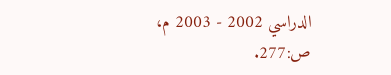الدراسي 2002 - 2003 م، ص:277.